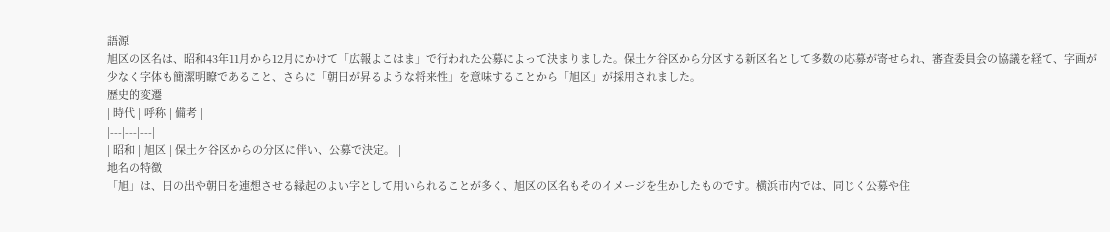語源
旭区の区名は、昭和43年11月から12月にかけて「広報よこはま」で行われた公募によって決まりました。保土ケ谷区から分区する新区名として多数の応募が寄せられ、審査委員会の協議を経て、字画が少なく字体も簡潔明瞭であること、さらに「朝日が昇るような将来性」を意味することから「旭区」が採用されました。
歴史的変遷
| 時代 | 呼称 | 備考 |
|---|---|---|
| 昭和 | 旭区 | 保土ケ谷区からの分区に伴い、公募で決定。 |
地名の特徴
「旭」は、日の出や朝日を連想させる縁起のよい字として用いられることが多く、旭区の区名もそのイメージを生かしたものです。横浜市内では、同じく公募や住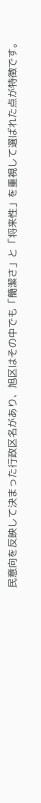民意向を反映して決まった行政区名があり、旭区はその中でも「簡潔さ」と「将来性」を重視して選ばれた点が特徴です。